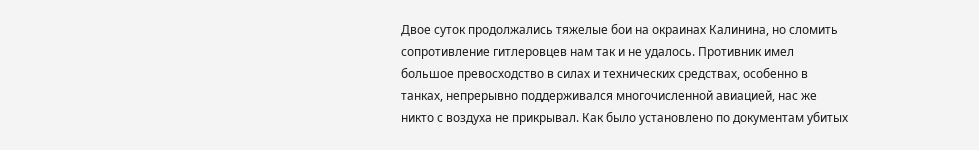Двое суток продолжались тяжелые бои на окраинах Калинина, но сломить сопротивление гитлеровцев нам так и не удалось. Противник имел большое превосходство в силах и технических средствах, особенно в танках, непрерывно поддерживался многочисленной авиацией, нас же никто с воздуха не прикрывал. Как было установлено по документам убитых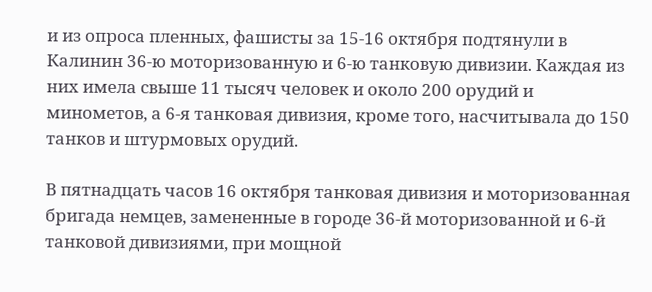и из опроса пленных, фашисты за 15-16 октября подтянули в Калинин 36-ю моторизованную и 6-ю танковую дивизии. Каждая из них имела свыше 11 тысяч человек и около 200 орудий и минометов, а 6-я танковая дивизия, кроме того, насчитывала до 150 танков и штурмовых орудий.

В пятнадцать часов 16 октября танковая дивизия и моторизованная бригада немцев, замененные в городе 36-й моторизованной и 6-й танковой дивизиями, при мощной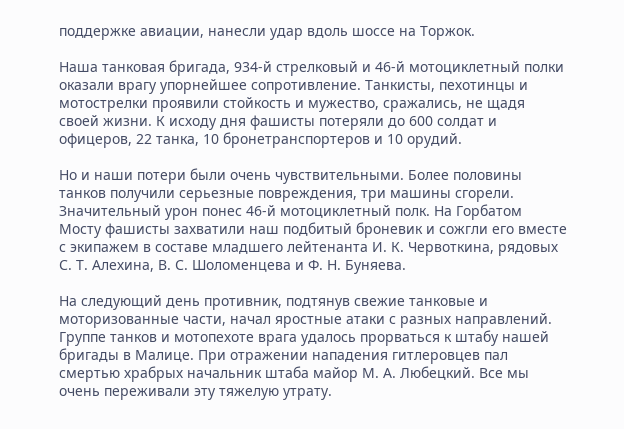поддержке авиации, нанесли удар вдоль шоссе на Торжок.

Наша танковая бригада, 934-й стрелковый и 46-й мотоциклетный полки оказали врагу упорнейшее сопротивление. Танкисты, пехотинцы и мотострелки проявили стойкость и мужество, сражались, не щадя своей жизни. К исходу дня фашисты потеряли до 600 солдат и офицеров, 22 танка, 10 бронетранспортеров и 10 орудий.

Но и наши потери были очень чувствительными. Более половины танков получили серьезные повреждения, три машины сгорели. Значительный урон понес 46-й мотоциклетный полк. На Горбатом Мосту фашисты захватили наш подбитый броневик и сожгли его вместе с экипажем в составе младшего лейтенанта И. К. Червоткина, рядовых С. Т. Алехина, В. С. Шоломенцева и Ф. Н. Буняева.

На следующий день противник, подтянув свежие танковые и моторизованные части, начал яростные атаки с разных направлений. Группе танков и мотопехоте врага удалось прорваться к штабу нашей бригады в Малице. При отражении нападения гитлеровцев пал смертью храбрых начальник штаба майор М. А. Любецкий. Все мы очень переживали эту тяжелую утрату.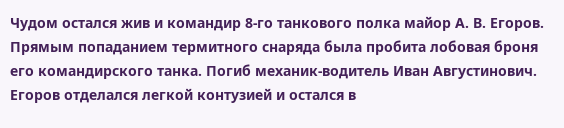Чудом остался жив и командир 8-го танкового полка майор А. В. Егоров. Прямым попаданием термитного снаряда была пробита лобовая броня его командирского танка. Погиб механик-водитель Иван Августинович. Егоров отделался легкой контузией и остался в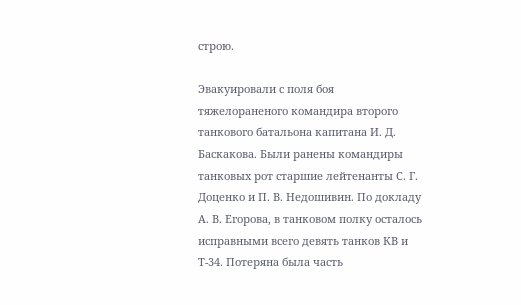строю.

Эвакуировали с поля боя тяжелораненого командира второго танкового батальона капитана И. Д. Баскакова. Были ранены командиры танковых рот старшие лейтенанты С. Г. Доценко и П. В. Недошивин. По докладу А. В. Егорова, в танковом полку осталось исправными всего девять танков КВ и Т-34. Потеряна была часть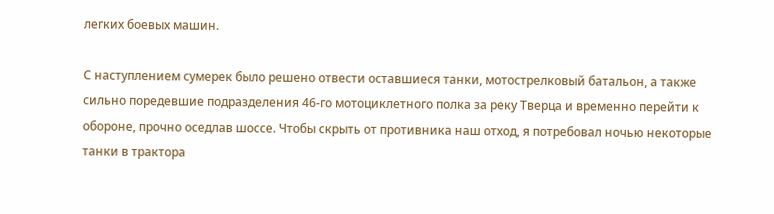легких боевых машин.

С наступлением сумерек было решено отвести оставшиеся танки, мотострелковый батальон, а также сильно поредевшие подразделения 46-го мотоциклетного полка за реку Тверца и временно перейти к обороне, прочно оседлав шоссе. Чтобы скрыть от противника наш отход, я потребовал ночью некоторые танки в трактора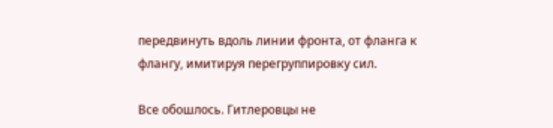передвинуть вдоль линии фронта, от фланга к флангу, имитируя перегруппировку сил.

Все обошлось. Гитлеровцы не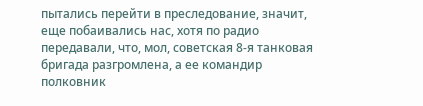пытались перейти в преследование, значит, еще побаивались нас, хотя по радио передавали, что, мол, советская 8-я танковая бригада разгромлена, а ее командир полковник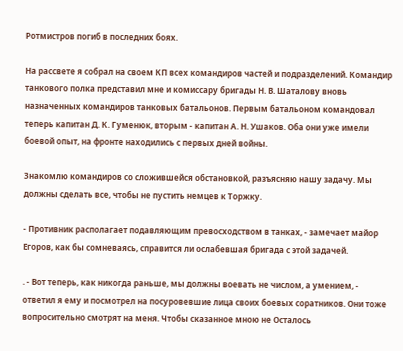Ротмистров погиб в последних боях.

На рассвете я собрал на своем КП всех командиров частей и подразделений. Командир танкового полка представил мне и комиссару бригады Н. В. Шаталову вновь назначенных командиров танковых батальонов. Первым батальоном командовал теперь капитан Д. К. Гуменюк, вторым - капитан А. Н. Ушаков. Оба они уже имели боевой опыт, на фронте находились с первых дней войны.

Знакомлю командиров со сложившейся обстановкой, разъясняю нашу задачу. Мы должны сделать все, чтобы не пустить немцев к Торжку.

- Противник располагает подавляющим превосходством в танках, - замечает майор Егоров, как бы сомневаясь, справится ли ослабевшая бригада с этой задачей.

. - Вот теперь, как никогда раньше, мы должны воевать не числом, а умением, - ответил я ему и посмотрел на посуровевшие лица своих боевых соратников. Они тоже вопросительно смотрят на меня. Чтобы сказанное мною не Осталось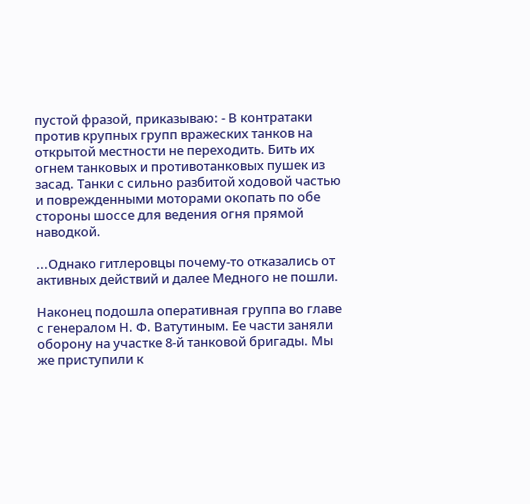пустой фразой, приказываю: - В контратаки против крупных групп вражеских танков на открытой местности не переходить. Бить их огнем танковых и противотанковых пушек из засад. Танки с сильно разбитой ходовой частью и поврежденными моторами окопать по обе стороны шоссе для ведения огня прямой наводкой.

...Однако гитлеровцы почему-то отказались от активных действий и далее Медного не пошли.

Наконец подошла оперативная группа во главе с генералом Н. Ф. Ватутиным. Ее части заняли оборону на участке 8-й танковой бригады. Мы же приступили к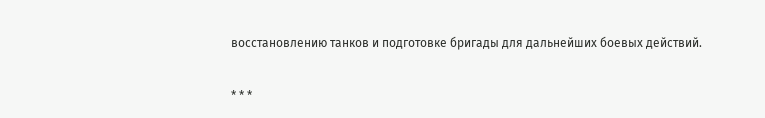восстановлению танков и подготовке бригады для дальнейших боевых действий.

* * *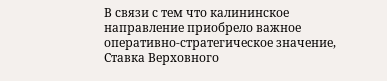В связи с тем что калининское направление приобрело важное оперативно-стратегическое значение, Ставка Верховного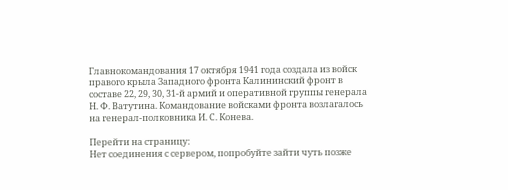Главнокомандования 17 октября 1941 года создала из войск правого крыла Западного фронта Калининский фронт в составе 22, 29, 30, 31-й армий и оперативной группы генерала Н. Ф. Ватутина. Командование войсками фронта возлагалось на генерал-полковника И. С. Конева.

Перейти на страницу:
Нет соединения с сервером, попробуйте зайти чуть позже